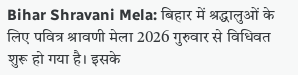Bihar Shravani Mela: बिहार में श्रद्धालुओं के लिए पवित्र श्रावणी मेला 2026 गुरुवार से विधिवत शुरू हो गया है। इसके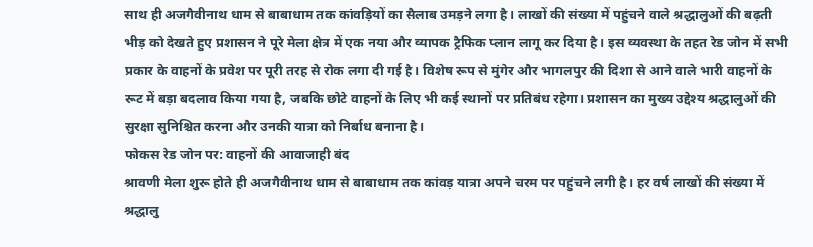साथ ही अजगैवीनाथ धाम से बाबाधाम तक कांवड़ियों का सैलाब उमड़ने लगा है। लाखों की संख्या में पहुंचने वाले श्रद्धालुओं की बढ़ती भीड़ को देखते हुए प्रशासन ने पूरे मेला क्षेत्र में एक नया और व्यापक ट्रैफिक प्लान लागू कर दिया है। इस व्यवस्था के तहत रेड जोन में सभी प्रकार के वाहनों के प्रवेश पर पूरी तरह से रोक लगा दी गई है। विशेष रूप से मुंगेर और भागलपुर की दिशा से आने वाले भारी वाहनों के रूट में बड़ा बदलाव किया गया है, जबकि छोटे वाहनों के लिए भी कई स्थानों पर प्रतिबंध रहेगा। प्रशासन का मुख्य उद्देश्य श्रद्धालुओं की सुरक्षा सुनिश्चित करना और उनकी यात्रा को निर्बाध बनाना है।
फोकस रेड जोन पर: वाहनों की आवाजाही बंद
श्रावणी मेला शुरू होते ही अजगैवीनाथ धाम से बाबाधाम तक कांवड़ यात्रा अपने चरम पर पहुंचने लगी है। हर वर्ष लाखों की संख्या में श्रद्धालु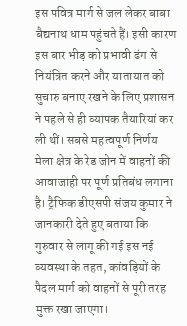इस पवित्र मार्ग से जल लेकर बाबा बैद्यनाथ धाम पहुंचते हैं। इसी कारण इस बार भीड़ को प्रभावी ढंग से नियंत्रित करने और यातायात को सुचारु बनाए रखने के लिए प्रशासन ने पहले से ही व्यापक तैयारियां कर ली थीं। सबसे महत्वपूर्ण निर्णय मेला क्षेत्र के रेड जोन में वाहनों की आवाजाही पर पूर्ण प्रतिबंध लगाना है। ट्रैफिक डीएसपी संजय कुमार ने जानकारी देते हुए बताया कि गुरुवार से लागू की गई इस नई व्यवस्था के तहत, कांवड़ियों के पैदल मार्ग को वाहनों से पूरी तरह मुक्त रखा जाएगा।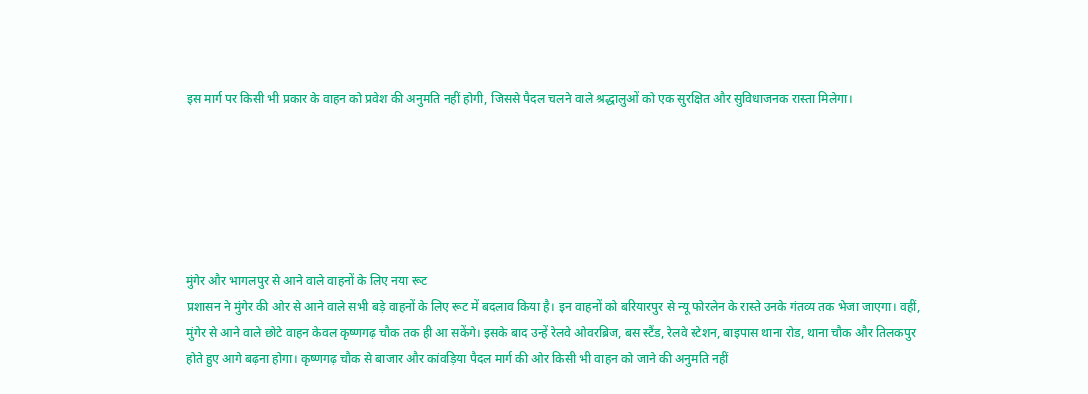इस मार्ग पर किसी भी प्रकार के वाहन को प्रवेश की अनुमति नहीं होगी, जिससे पैदल चलने वाले श्रद्धालुओं को एक सुरक्षित और सुविधाजनक रास्ता मिलेगा।






मुंगेर और भागलपुर से आने वाले वाहनों के लिए नया रूट
प्रशासन ने मुंगेर की ओर से आने वाले सभी बड़े वाहनों के लिए रूट में बदलाव किया है। इन वाहनों को बरियारपुर से न्यू फोरलेन के रास्ते उनके गंतव्य तक भेजा जाएगा। वहीं, मुंगेर से आने वाले छोटे वाहन केवल कृष्णगढ़ चौक तक ही आ सकेंगे। इसके बाद उन्हें रेलवे ओवरब्रिज, बस स्टैंड, रेलवे स्टेशन, बाइपास थाना रोड, थाना चौक और तिलकपुर होते हुए आगे बढ़ना होगा। कृष्णगढ़ चौक से बाजार और कांवड़िया पैदल मार्ग की ओर किसी भी वाहन को जाने की अनुमति नहीं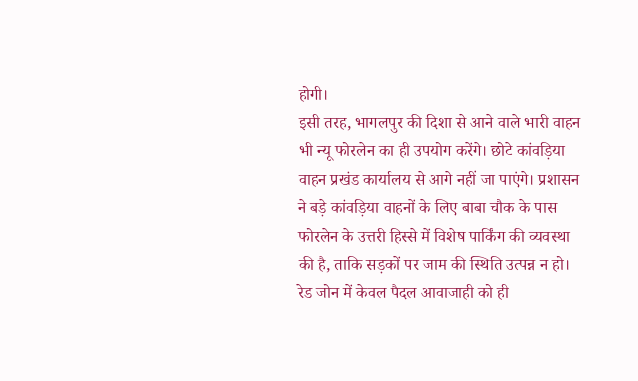होगी।
इसी तरह, भागलपुर की दिशा से आने वाले भारी वाहन भी न्यू फोरलेन का ही उपयोग करेंगे। छोटे कांवड़िया वाहन प्रखंड कार्यालय से आगे नहीं जा पाएंगे। प्रशासन ने बड़े कांवड़िया वाहनों के लिए बाबा चौक के पास फोरलेन के उत्तरी हिस्से में विशेष पार्किंग की व्यवस्था की है, ताकि सड़कों पर जाम की स्थिति उत्पन्न न हो। रेड जोन में केवल पैदल आवाजाही को ही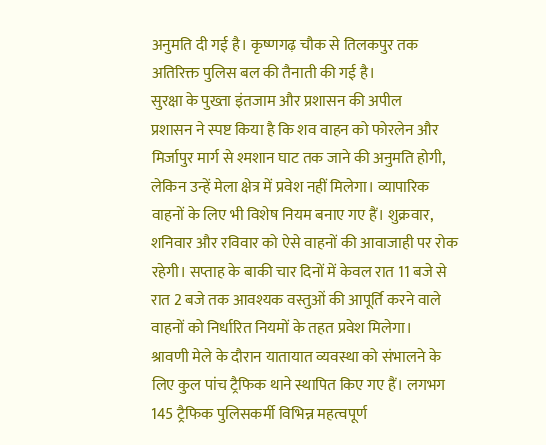अनुमति दी गई है। कृष्णगढ़ चौक से तिलकपुर तक अतिरिक्त पुलिस बल की तैनाती की गई है।
सुरक्षा के पुख्ता इंतजाम और प्रशासन की अपील
प्रशासन ने स्पष्ट किया है कि शव वाहन को फोरलेन और मिर्जापुर मार्ग से श्मशान घाट तक जाने की अनुमति होगी, लेकिन उन्हें मेला क्षेत्र में प्रवेश नहीं मिलेगा। व्यापारिक वाहनों के लिए भी विशेष नियम बनाए गए हैं। शुक्रवार, शनिवार और रविवार को ऐसे वाहनों की आवाजाही पर रोक रहेगी। सप्ताह के बाकी चार दिनों में केवल रात 11 बजे से रात 2 बजे तक आवश्यक वस्तुओं की आपूर्ति करने वाले वाहनों को निर्धारित नियमों के तहत प्रवेश मिलेगा।
श्रावणी मेले के दौरान यातायात व्यवस्था को संभालने के लिए कुल पांच ट्रैफिक थाने स्थापित किए गए हैं। लगभग 145 ट्रैफिक पुलिसकर्मी विभिन्न महत्वपूर्ण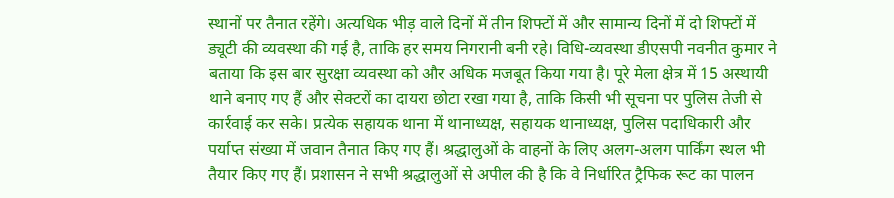स्थानों पर तैनात रहेंगे। अत्यधिक भीड़ वाले दिनों में तीन शिफ्टों में और सामान्य दिनों में दो शिफ्टों में ड्यूटी की व्यवस्था की गई है, ताकि हर समय निगरानी बनी रहे। विधि-व्यवस्था डीएसपी नवनीत कुमार ने बताया कि इस बार सुरक्षा व्यवस्था को और अधिक मजबूत किया गया है। पूरे मेला क्षेत्र में 15 अस्थायी थाने बनाए गए हैं और सेक्टरों का दायरा छोटा रखा गया है, ताकि किसी भी सूचना पर पुलिस तेजी से कार्रवाई कर सके। प्रत्येक सहायक थाना में थानाध्यक्ष, सहायक थानाध्यक्ष, पुलिस पदाधिकारी और पर्याप्त संख्या में जवान तैनात किए गए हैं। श्रद्धालुओं के वाहनों के लिए अलग-अलग पार्किंग स्थल भी तैयार किए गए हैं। प्रशासन ने सभी श्रद्धालुओं से अपील की है कि वे निर्धारित ट्रैफिक रूट का पालन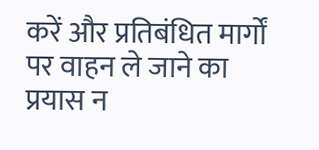करें और प्रतिबंधित मार्गों पर वाहन ले जाने का प्रयास न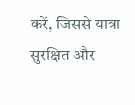करें, जिससे यात्रा सुरक्षित और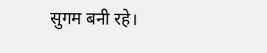सुगम बनी रहे।